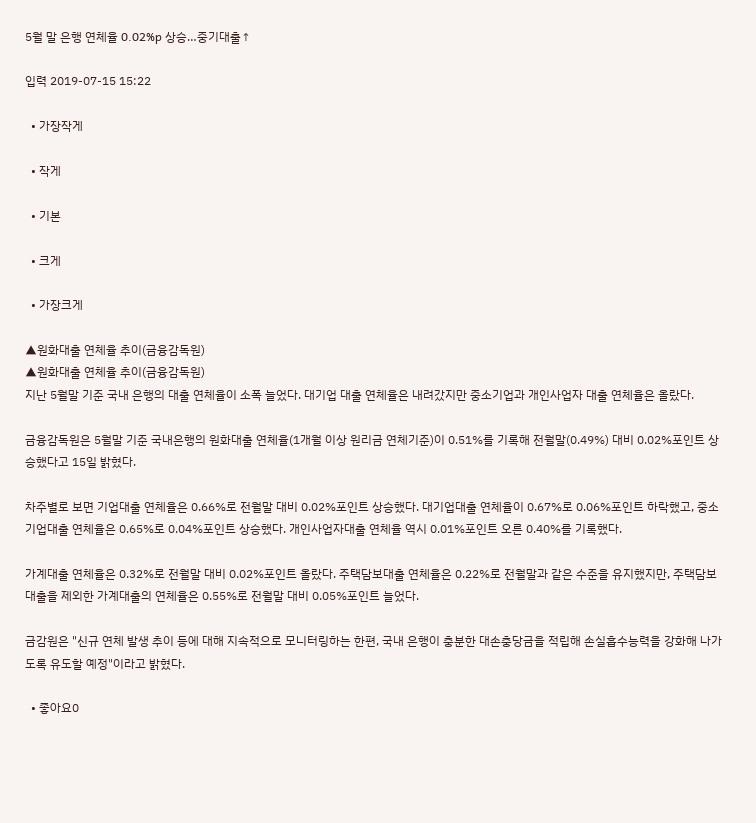5월 말 은행 연체율 0.02%p 상승…중기대출↑

입력 2019-07-15 15:22

  • 가장작게

  • 작게

  • 기본

  • 크게

  • 가장크게

▲원화대출 연체율 추이(금융감독원)
▲원화대출 연체율 추이(금융감독원)
지난 5월말 기준 국내 은행의 대출 연체율이 소폭 늘었다. 대기업 대출 연체율은 내려갔지만 중소기업과 개인사업자 대출 연체율은 올랐다.

금융감독원은 5월말 기준 국내은행의 원화대출 연체율(1개월 이상 원리금 연체기준)이 0.51%를 기록해 전월말(0.49%) 대비 0.02%포인트 상승했다고 15일 밝혔다.

차주별로 보면 기업대출 연체율은 0.66%로 전월말 대비 0.02%포인트 상승했다. 대기업대출 연체율이 0.67%로 0.06%포인트 하락했고, 중소기업대출 연체율은 0.65%로 0.04%포인트 상승했다. 개인사업자대출 연체율 역시 0.01%포인트 오른 0.40%를 기록했다.

가계대출 연체율은 0.32%로 전월말 대비 0.02%포인트 올랐다. 주택담보대출 연체율은 0.22%로 전월말과 같은 수준을 유지했지만, 주택담보대출을 제외한 가계대출의 연체율은 0.55%로 전월말 대비 0.05%포인트 늘었다.

금감원은 "신규 연체 발생 추이 등에 대해 지속적으로 모니터링하는 한편, 국내 은행이 충분한 대손충당금을 적립해 손실흡수능력을 강화해 나가도록 유도할 예정"이라고 밝혔다.

  • 좋아요0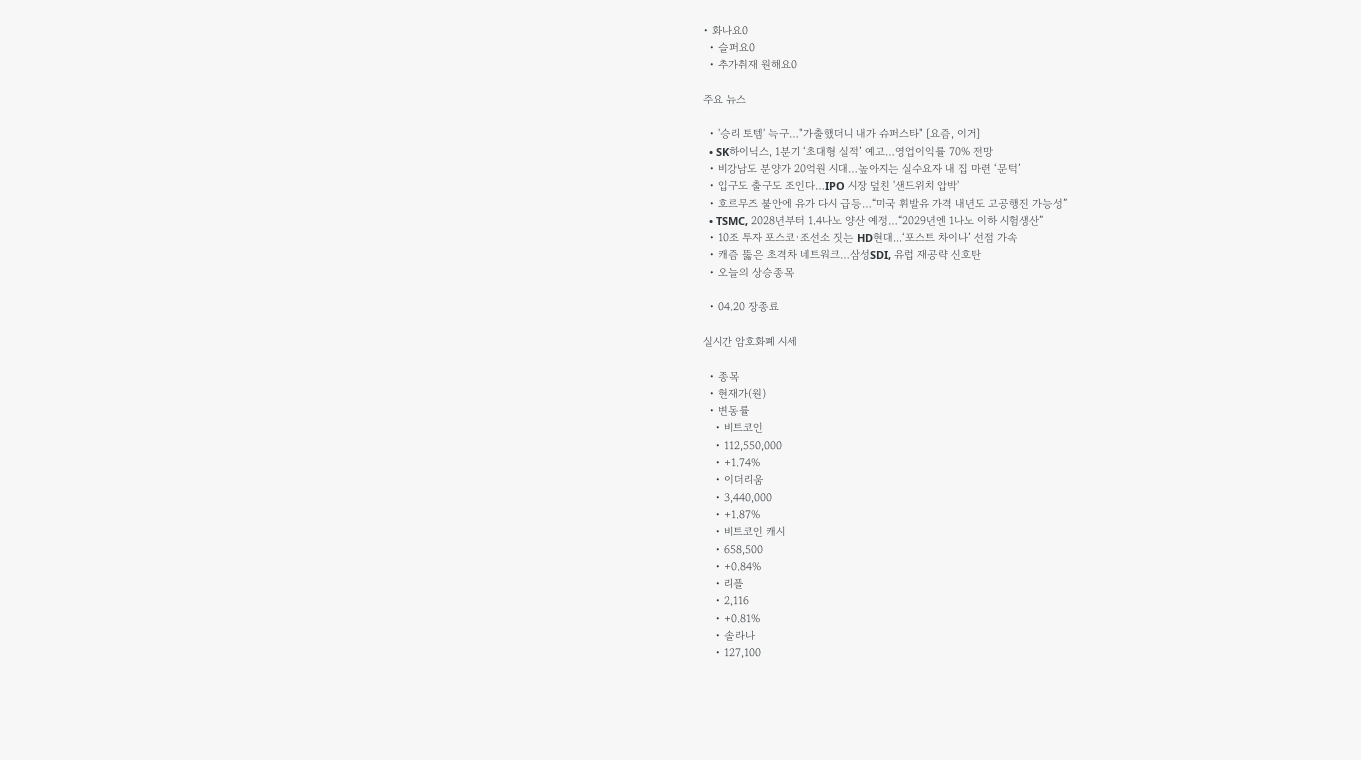• 화나요0
  • 슬퍼요0
  • 추가취재 원해요0

주요 뉴스

  • '승리 토템' 늑구…"가출했더니 내가 슈퍼스타" [요즘, 이거]
  • SK하이닉스, 1분기 ‘초대형 실적’ 예고…영업이익률 70% 전망
  • 비강남도 분양가 20억원 시대…높아지는 실수요자 내 집 마련 ‘문턱’
  • 입구도 출구도 조인다…IPO 시장 덮친 '샌드위치 압박'
  • 호르무즈 불안에 유가 다시 급등…“미국 휘발유 가격 내년도 고공행진 가능성”
  • TSMC, 2028년부터 1.4나노 양산 예정…“2029년엔 1나노 이하 시험생산”
  • 10조 투자 포스코·조선소 짓는 HD현대...‘포스트 차이나’ 선점 가속
  • 캐즘 뚫은 초격차 네트워크…삼성SDI, 유럽 재공략 신호탄
  • 오늘의 상승종목

  • 04.20 장종료

실시간 암호화폐 시세

  • 종목
  • 현재가(원)
  • 변동률
    • 비트코인
    • 112,550,000
    • +1.74%
    • 이더리움
    • 3,440,000
    • +1.87%
    • 비트코인 캐시
    • 658,500
    • +0.84%
    • 리플
    • 2,116
    • +0.81%
    • 솔라나
    • 127,100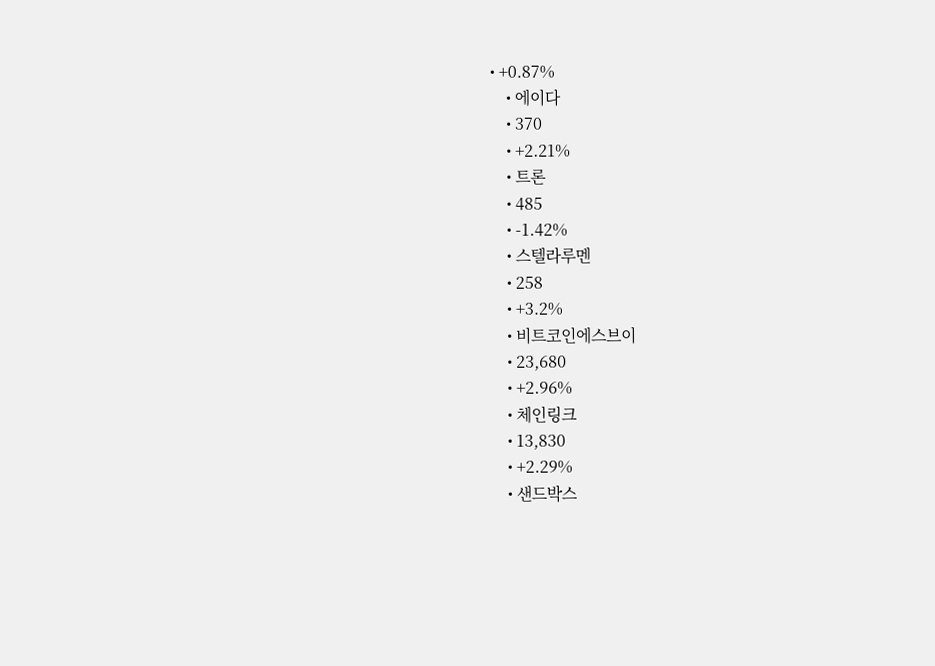• +0.87%
    • 에이다
    • 370
    • +2.21%
    • 트론
    • 485
    • -1.42%
    • 스텔라루멘
    • 258
    • +3.2%
    • 비트코인에스브이
    • 23,680
    • +2.96%
    • 체인링크
    • 13,830
    • +2.29%
    • 샌드박스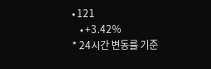• 121
    • +3.42%
* 24시간 변동률 기준